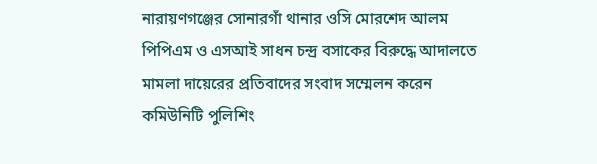নারায়ণগঞ্জের সোনারগাঁ থানার ওসি মোরশেদ আলম পিপিএম ও এসআই সাধন চন্দ্র বসাকের বিরুদ্ধে আদালতে মামলা দায়েরের প্রতিবাদের সংবাদ সম্মেলন করেন কমিউনিটি পুলিশিং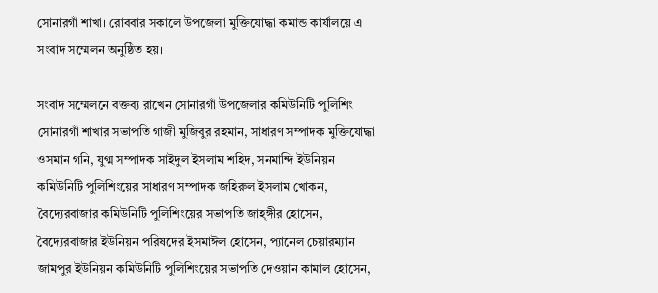সোনারগাঁ শাখা। রোববার সকালে উপজেলা মুক্তিযোদ্ধা কমান্ড কার্যালয়ে এ সংবাদ সম্মেলন অনুষ্ঠিত হয়।

সংবাদ সম্মেলনে বক্তব্য রাখেন সোনারগাঁ উপজেলার কমিউনিটি পুলিশিং সোনারগাঁ শাখার সভাপতি গাজী মুজিবুর রহমান, সাধারণ সম্পাদক মুক্তিযোদ্ধা ওসমান গনি, যুগ্ম সম্পাদক সাইদুল ইসলাম শহিদ, সনমান্দি ইউনিয়ন কমিউনিটি পুলিশিংয়ের সাধারণ সম্পাদক জহিরুল ইসলাম খোকন, বৈদ্যেরবাজার কমিউনিটি পুলিশিংয়ের সভাপতি জাহ্ঙ্গীর হোসেন, বৈদ্যেরবাজার ইউনিয়ন পরিষদের ইসমাঈল হোসেন, প্যানেল চেয়ারম্যান জামপুর ইউনিয়ন কমিউনিটি পুলিশিংয়ের সভাপতি দেওয়ান কামাল হোসেন,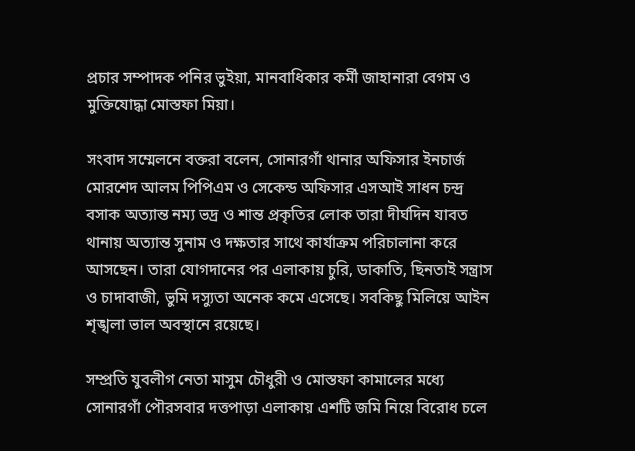প্রচার সম্পাদক পনির ভুইয়া, মানবাধিকার কর্মী জাহানারা বেগম ও মুক্তিযোদ্ধা মোস্তফা মিয়া।

সংবাদ সম্মেলনে বক্তরা বলেন, সোনারগাঁ থানার অফিসার ইনচার্জ মোরশেদ আলম পিপিএম ও সেকেন্ড অফিসার এসআই সাধন চন্দ্র বসাক অত্যান্ত নম্য ভদ্র ও শান্ত প্রকৃতির লোক তারা দীর্ঘদিন যাবত থানায় অত্যান্ত সুনাম ও দক্ষতার সাথে কার্যাক্রম পরিচালানা করে আসছেন। তারা যোগদানের পর এলাকায় চুরি, ডাকাতি, ছিনতাই সন্ত্রাস ও চাদাবাজী, ভুমি দস্যুতা অনেক কমে এসেছে। সবকিছু মিলিয়ে আইন শৃঙ্খলা ভাল অবস্থানে রয়েছে।

সম্প্রতি যুবলীগ নেতা মাসুম চৌধুরী ও মোস্তফা কামালের মধ্যে সোনারগাঁ পৌরসবার দত্তপাড়া এলাকায় এশটি জমি নিয়ে বিরোধ চলে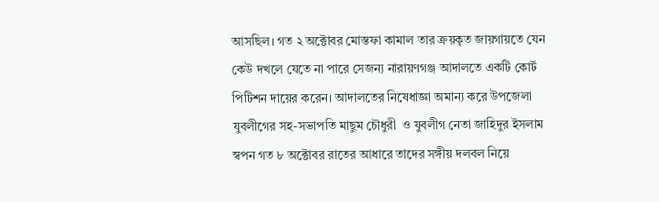আসছিল। গত ২ অক্টোবর মোস্তফা কামাল তার ক্রয়কৃত জায়গায়তে যেন কেউ দখলে যেতে না পারে সেজন্য নারায়ণগঞ্জ আদালতে একটি কোর্ট পিটিশন দায়ের করেন। আদালতের নিষেধাজ্ঞা অমান্য করে উপজেলা যুবলীগের সহ-সভাপতি মাছুম চৌধুরী  ও যুবলীগ নেতা জাহিদুর ইসলাম স্বপন গত ৮ অক্টোবর রাতের আধারে তাদের সঙ্গীয় দলবল নিয়ে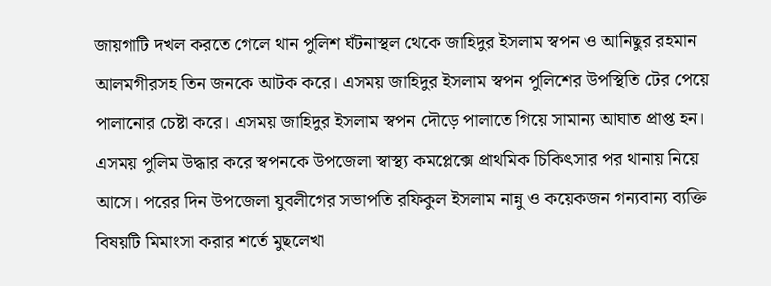জায়গাটি দখল করতে গেলে থান পুলিশ ঘঁটনাস্থল থেকে জাহিদুর ইসলাম স্বপন ও আনিছুর রহমান আলমগীরসহ তিন জনকে আটক করে। এসময় জাহিদুর ইসলাম স্বপন পুলিশের উপস্থিতি টের পেয়ে পালানোর চেষ্টা করে। এসময় জাহিদুর ইসলাম স্বপন দৌড়ে পালাতে গিয়ে সামান্য আঘাত প্রাপ্ত হন। এসময় পুলিম উদ্ধার করে স্বপনকে উপজেলা স্বাস্থ্য কমপ্লেক্সে প্রাথমিক চিকিৎসার পর থানায় নিয়ে আসে। পরের দিন উপজেলা যুবলীগের সভাপতি রফিকুল ইসলাম নান্নু ও কয়েকজন গন্যবান্য ব্যক্তি বিষয়টি মিমাংসা করার শর্তে মুছলেখা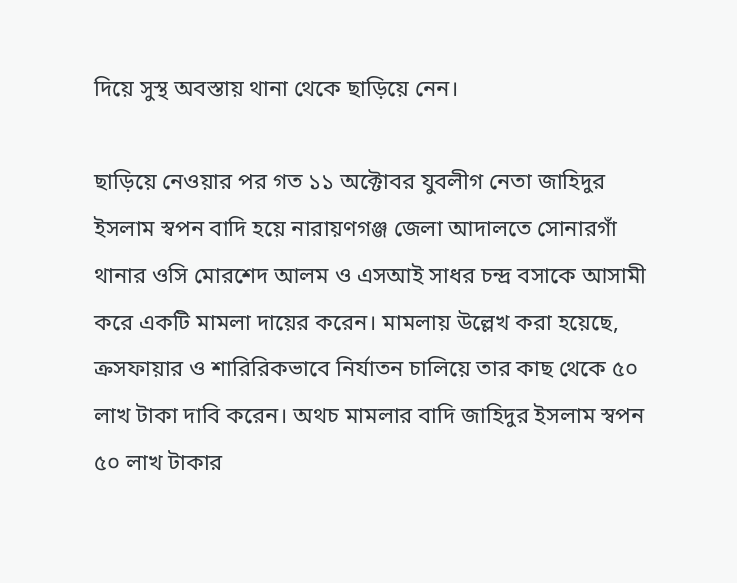দিয়ে সুস্থ অবস্তায় থানা থেকে ছাড়িয়ে নেন।

ছাড়িয়ে নেওয়ার পর গত ১১ অক্টোবর যুবলীগ নেতা জাহিদুর ইসলাম স্বপন বাদি হয়ে নারায়ণগঞ্জ জেলা আদালতে সোনারগাঁ থানার ওসি মোরশেদ আলম ও এসআই সাধর চন্দ্র বসাকে আসামী করে একটি মামলা দায়ের করেন। মামলায় উল্লেখ করা হয়েছে, ক্রসফায়ার ও শারিরিকভাবে নির্যাতন চালিয়ে তার কাছ থেকে ৫০ লাখ টাকা দাবি করেন। অথচ মামলার বাদি জাহিদুর ইসলাম স্বপন ৫০ লাখ টাকার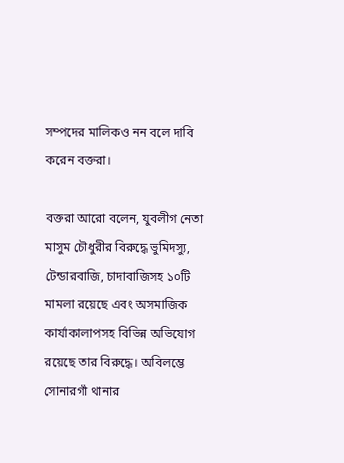সম্পদের মালিকও নন বলে দাবি করেন বক্তরা।

বক্তরা আরো বলেন, যুবলীগ নেতা মাসুম চৌধুরীর বিরুদ্ধে ভুমিদস্যু, টেন্ডারবাজি, চাদাবাজিসহ ১০টি মামলা রয়েছে এবং অসমাজিক কার্যাকালাপসহ বিভিন্ন অভিযোগ রয়েছে তার বিরুদ্ধে। অবিলম্ভে সোনারগাঁ থানার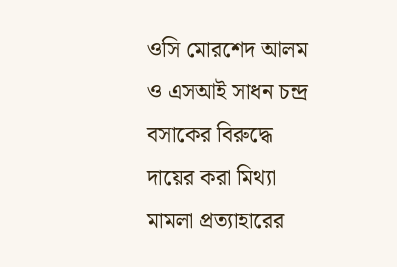ওসি মোরশেদ আলম ও এসআই সাধন চন্দ্র বসাকের বিরুদ্ধে দায়ের করা মিথ্যা মামলা প্রত্যাহারের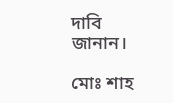দাবি জানান।

মোঃ শাহ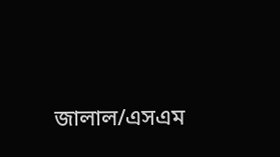জালাল/এসএম